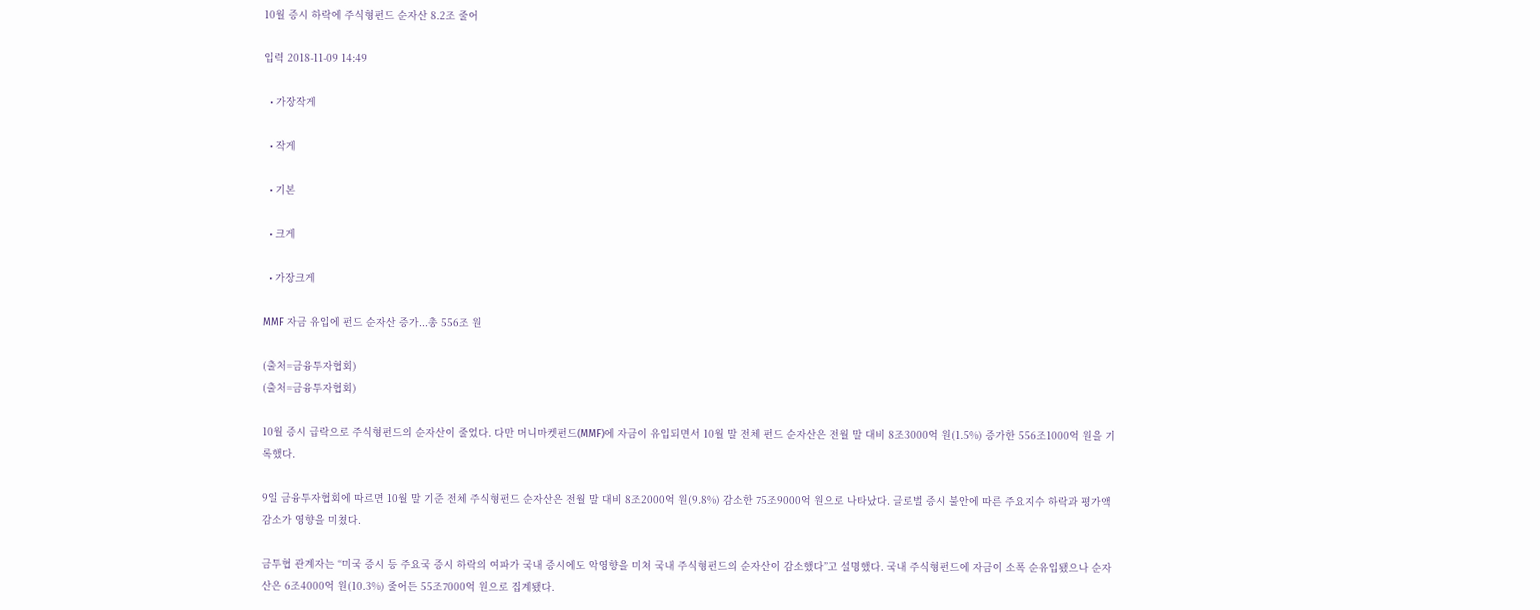10월 증시 하락에 주식형펀드 순자산 8.2조 줄어

입력 2018-11-09 14:49

  • 가장작게

  • 작게

  • 기본

  • 크게

  • 가장크게

MMF 자금 유입에 펀드 순자산 증가...총 556조 원

(출처=금융투자협회)
(출처=금융투자협회)

10월 증시 급락으로 주식형펀드의 순자산이 줄었다. 다만 머니마켓펀드(MMF)에 자금이 유입되면서 10월 말 전체 펀드 순자산은 전월 말 대비 8조3000억 원(1.5%) 증가한 556조1000억 원을 기록했다.

9일 금융투자협회에 따르면 10월 말 기준 전체 주식형펀드 순자산은 전월 말 대비 8조2000억 원(9.8%) 감소한 75조9000억 원으로 나타났다. 글로벌 증시 불안에 따른 주요지수 하락과 평가액 감소가 영향을 미쳤다.

금투협 관계자는 “미국 증시 등 주요국 증시 하락의 여파가 국내 증시에도 악영향을 미쳐 국내 주식형펀드의 순자산이 감소했다”고 설명했다. 국내 주식형펀드에 자금이 소폭 순유입됐으나 순자산은 6조4000억 원(10.3%) 줄어든 55조7000억 원으로 집계됐다.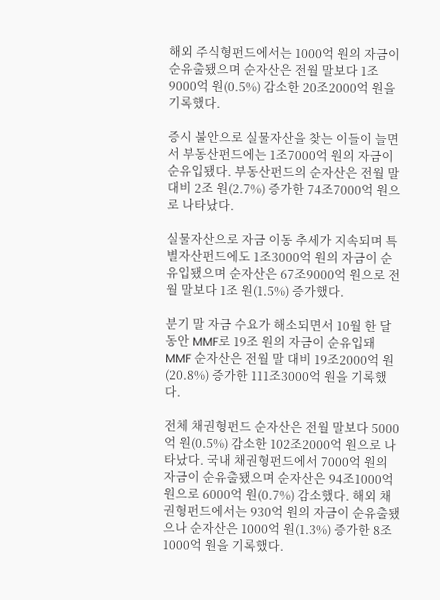해외 주식형펀드에서는 1000억 원의 자금이 순유출됐으며 순자산은 전월 말보다 1조9000억 원(0.5%) 감소한 20조2000억 원을 기록했다.

증시 불안으로 실물자산을 찾는 이들이 늘면서 부동산펀드에는 1조7000억 원의 자금이 순유입됐다. 부동산펀드의 순자산은 전월 말 대비 2조 원(2.7%) 증가한 74조7000억 원으로 나타났다.

실물자산으로 자금 이동 추세가 지속되며 특별자산펀드에도 1조3000억 원의 자금이 순유입됐으며 순자산은 67조9000억 원으로 전월 말보다 1조 원(1.5%) 증가했다.

분기 말 자금 수요가 해소되면서 10월 한 달 동안 MMF로 19조 원의 자금이 순유입돼 MMF 순자산은 전월 말 대비 19조2000억 원(20.8%) 증가한 111조3000억 원을 기록했다.

전체 채권형펀드 순자산은 전월 말보다 5000억 원(0.5%) 감소한 102조2000억 원으로 나타났다. 국내 채권형펀드에서 7000억 원의 자금이 순유출됐으며 순자산은 94조1000억 원으로 6000억 원(0.7%) 감소했다. 해외 채권형펀드에서는 930억 원의 자금이 순유출됐으나 순자산은 1000억 원(1.3%) 증가한 8조1000억 원을 기록했다.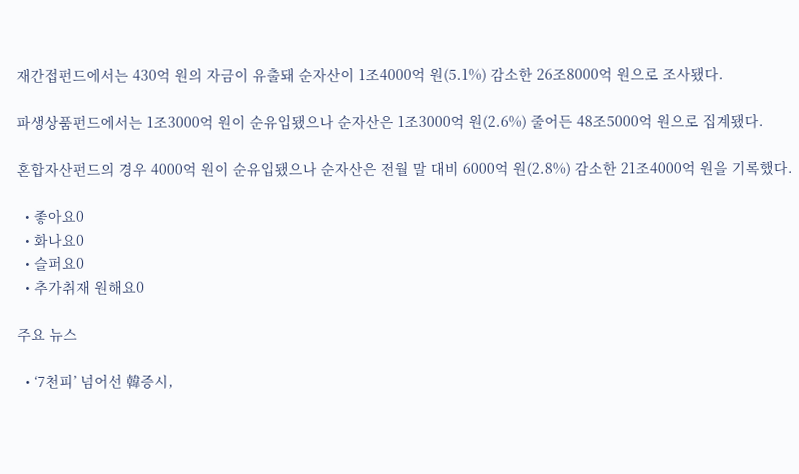재간접펀드에서는 430억 원의 자금이 유출돼 순자산이 1조4000억 원(5.1%) 감소한 26조8000억 원으로 조사됐다.

파생상품펀드에서는 1조3000억 원이 순유입됐으나 순자산은 1조3000억 원(2.6%) 줄어든 48조5000억 원으로 집계됐다.

혼합자산펀드의 경우 4000억 원이 순유입됐으나 순자산은 전월 말 대비 6000억 원(2.8%) 감소한 21조4000억 원을 기록했다.

  • 좋아요0
  • 화나요0
  • 슬퍼요0
  • 추가취재 원해요0

주요 뉴스

  • ‘7천피’ 넘어선 韓증시,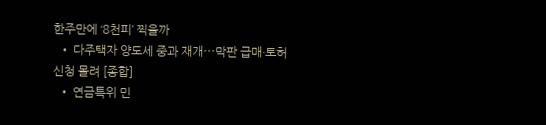한주만에 ‘8천피’ 찍을까
  • 다주택자 양도세 중과 재개⋯막판 급매·토허 신청 몰려 [종합]
  • 연금특위 민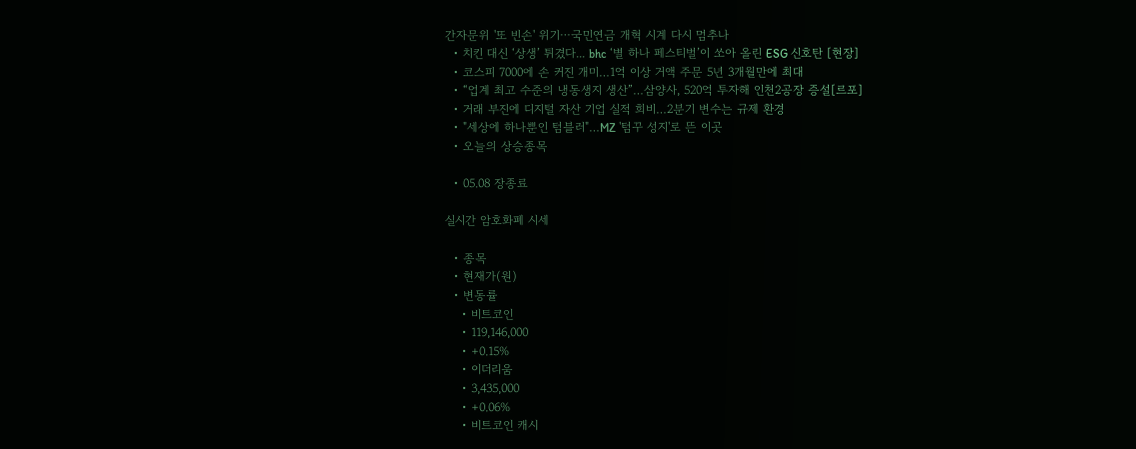간자문위 '또 빈손' 위기⋯국민연금 개혁 시계 다시 멈추나
  • 치킨 대신 ‘상생’ 튀겼다... bhc ‘별 하나 페스티벌’이 쏘아 올린 ESG 신호탄 [현장]
  • 코스피 7000에 손 커진 개미…1억 이상 거액 주문 5년 3개월만에 최대
  • “업계 최고 수준의 냉동생지 생산”…삼양사, 520억 투자해 인천2공장 증설[르포]
  • 거래 부진에 디지털 자산 기업 실적 희비…2분기 변수는 규제 환경
  • "세상에 하나뿐인 텀블러"…MZ '텀꾸 성지'로 뜬 이곳
  • 오늘의 상승종목

  • 05.08 장종료

실시간 암호화폐 시세

  • 종목
  • 현재가(원)
  • 변동률
    • 비트코인
    • 119,146,000
    • +0.15%
    • 이더리움
    • 3,435,000
    • +0.06%
    • 비트코인 캐시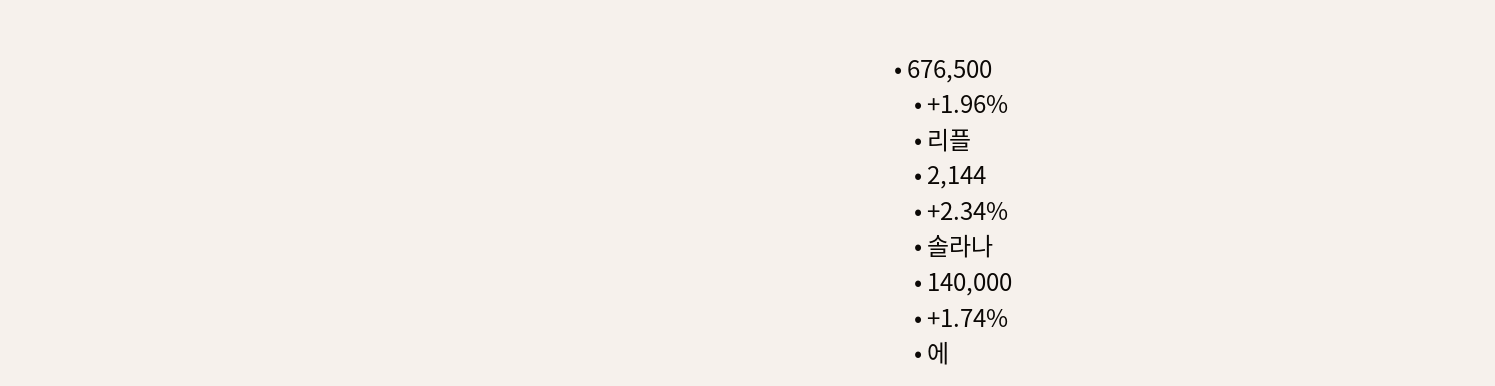• 676,500
    • +1.96%
    • 리플
    • 2,144
    • +2.34%
    • 솔라나
    • 140,000
    • +1.74%
    • 에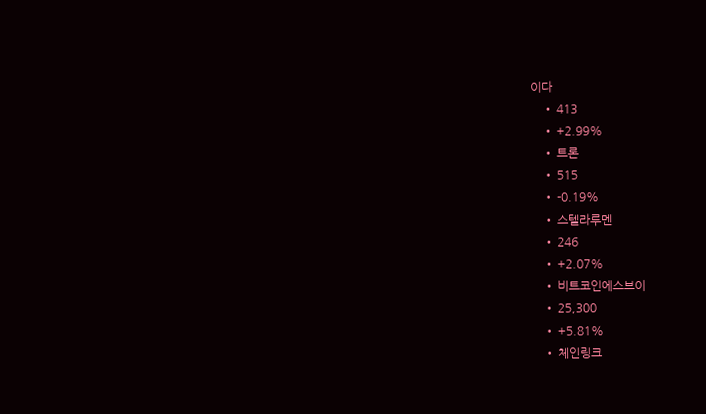이다
    • 413
    • +2.99%
    • 트론
    • 515
    • -0.19%
    • 스텔라루멘
    • 246
    • +2.07%
    • 비트코인에스브이
    • 25,300
    • +5.81%
    • 체인링크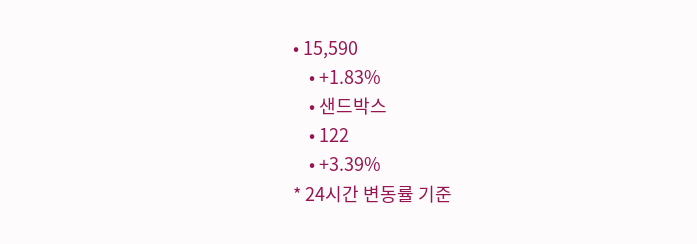• 15,590
    • +1.83%
    • 샌드박스
    • 122
    • +3.39%
* 24시간 변동률 기준